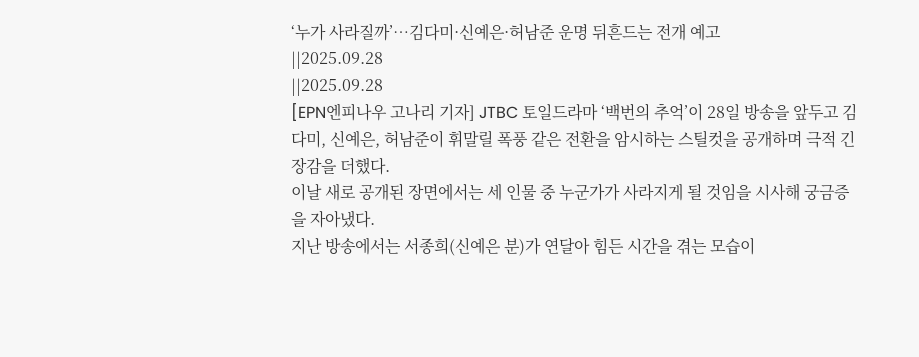‘누가 사라질까’…김다미·신예은·허남준 운명 뒤흔드는 전개 예고
||2025.09.28
||2025.09.28
[EPN엔피나우 고나리 기자] JTBC 토일드라마 ‘백번의 추억’이 28일 방송을 앞두고 김다미, 신예은, 허남준이 휘말릴 폭풍 같은 전환을 암시하는 스틸컷을 공개하며 극적 긴장감을 더했다.
이날 새로 공개된 장면에서는 세 인물 중 누군가가 사라지게 될 것임을 시사해 궁금증을 자아냈다.
지난 방송에서는 서종희(신예은 분)가 연달아 힘든 시간을 겪는 모습이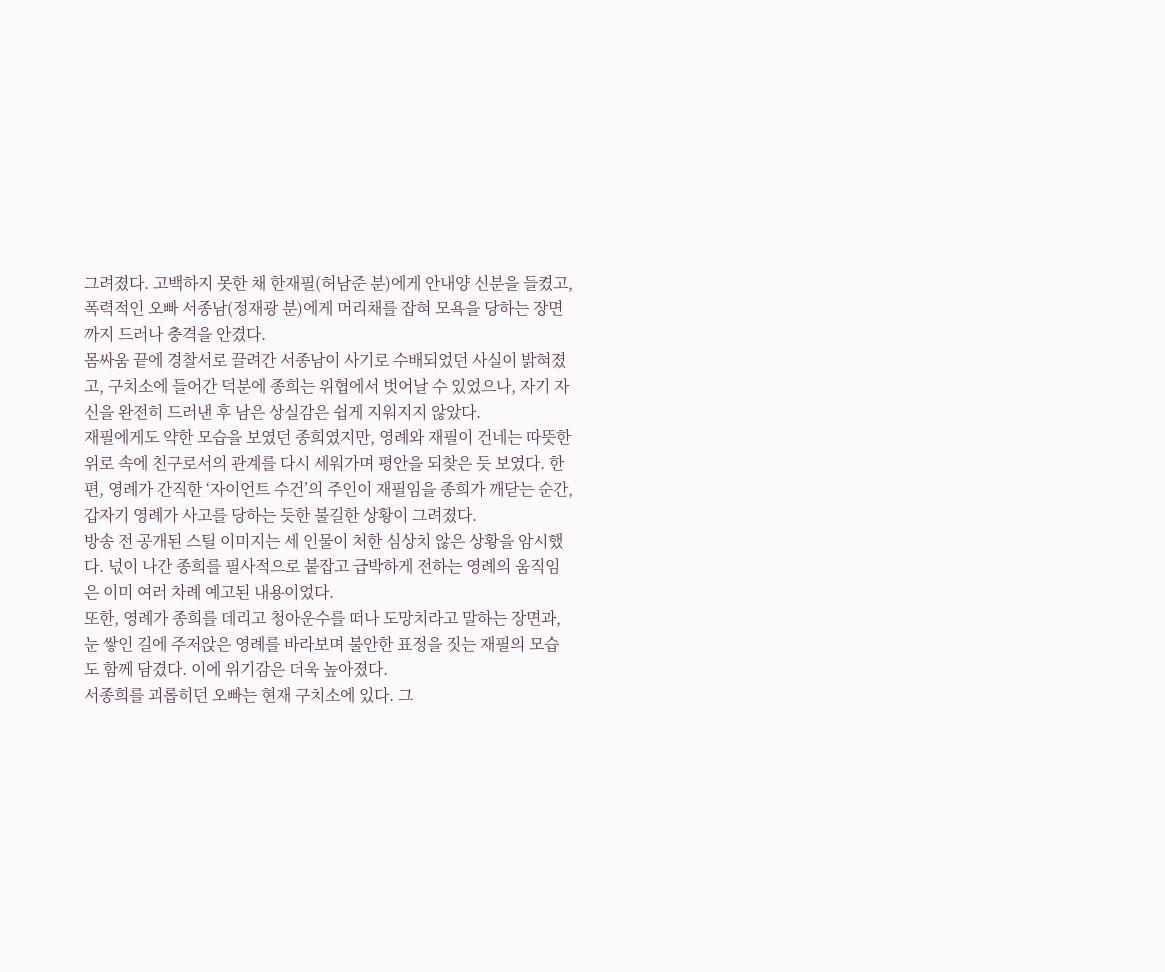그려졌다. 고백하지 못한 채 한재필(허남준 분)에게 안내양 신분을 들켰고, 폭력적인 오빠 서종남(정재광 분)에게 머리채를 잡혀 모욕을 당하는 장면까지 드러나 충격을 안겼다.
몸싸움 끝에 경찰서로 끌려간 서종남이 사기로 수배되었던 사실이 밝혀졌고, 구치소에 들어간 덕분에 종희는 위협에서 벗어날 수 있었으나, 자기 자신을 완전히 드러낸 후 남은 상실감은 쉽게 지워지지 않았다.
재필에게도 약한 모습을 보였던 종희였지만, 영례와 재필이 건네는 따뜻한 위로 속에 친구로서의 관계를 다시 세워가며 평안을 되찾은 듯 보였다. 한편, 영례가 간직한 ‘자이언트 수건’의 주인이 재필임을 종희가 깨닫는 순간, 갑자기 영례가 사고를 당하는 듯한 불길한 상황이 그려졌다.
방송 전 공개된 스틸 이미지는 세 인물이 처한 심상치 않은 상황을 암시했다. 넋이 나간 종희를 필사적으로 붙잡고 급박하게 전하는 영례의 움직임은 이미 여러 차례 예고된 내용이었다.
또한, 영례가 종희를 데리고 청아운수를 떠나 도망치라고 말하는 장면과, 눈 쌓인 길에 주저앉은 영례를 바라보며 불안한 표정을 짓는 재필의 모습도 함께 담겼다. 이에 위기감은 더욱 높아졌다.
서종희를 괴롭히던 오빠는 현재 구치소에 있다. 그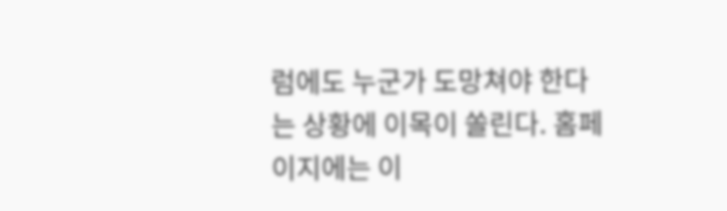럼에도 누군가 도망쳐야 한다는 상황에 이목이 쏠린다. 홈페이지에는 이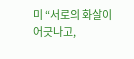미 “서로의 화살이 어긋나고,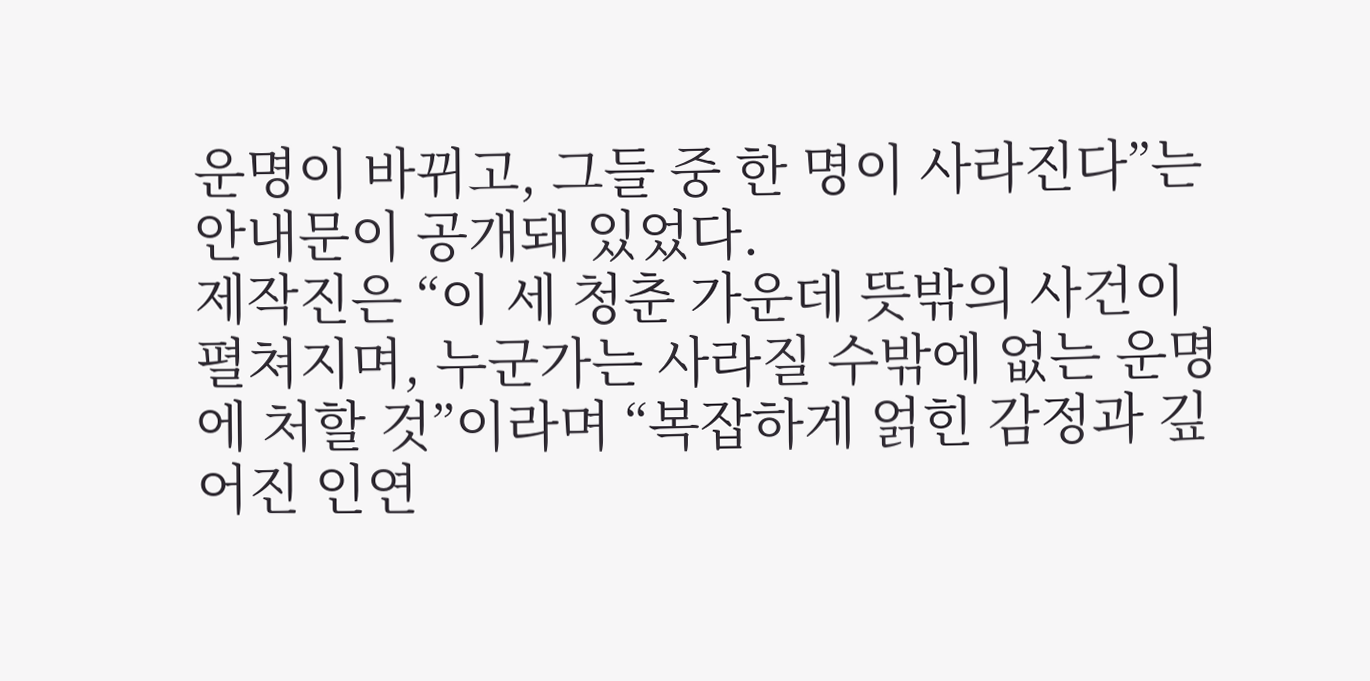운명이 바뀌고, 그들 중 한 명이 사라진다”는 안내문이 공개돼 있었다.
제작진은 “이 세 청춘 가운데 뜻밖의 사건이 펼쳐지며, 누군가는 사라질 수밖에 없는 운명에 처할 것”이라며 “복잡하게 얽힌 감정과 깊어진 인연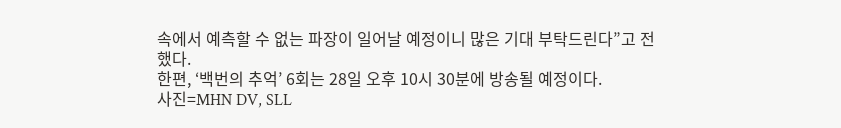속에서 예측할 수 없는 파장이 일어날 예정이니 많은 기대 부탁드린다”고 전했다.
한편, ‘백번의 추억’ 6회는 28일 오후 10시 30분에 방송될 예정이다.
사진=MHN DV, SLL